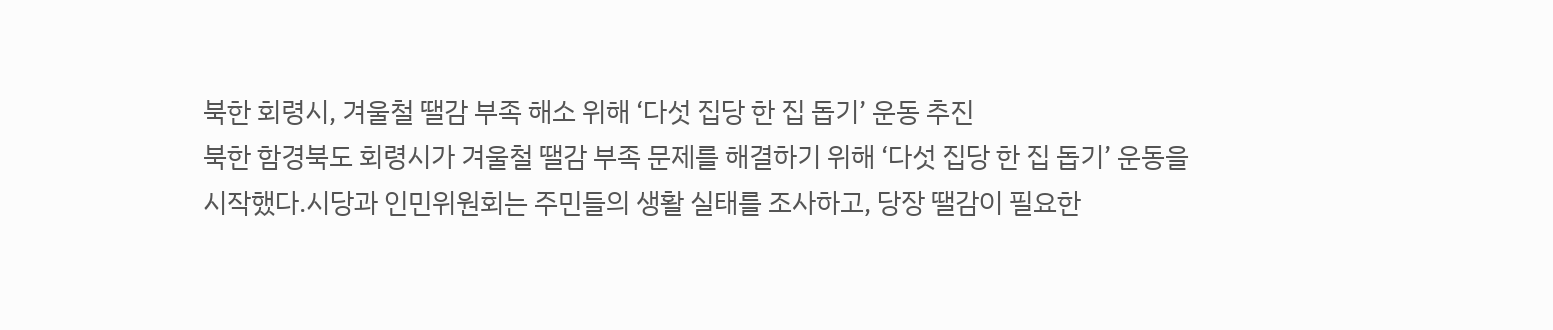북한 회령시, 겨울철 땔감 부족 해소 위해 ‘다섯 집당 한 집 돕기’ 운동 추진
북한 함경북도 회령시가 겨울철 땔감 부족 문제를 해결하기 위해 ‘다섯 집당 한 집 돕기’ 운동을 시작했다.시당과 인민위원회는 주민들의 생활 실태를 조사하고, 당장 땔감이 필요한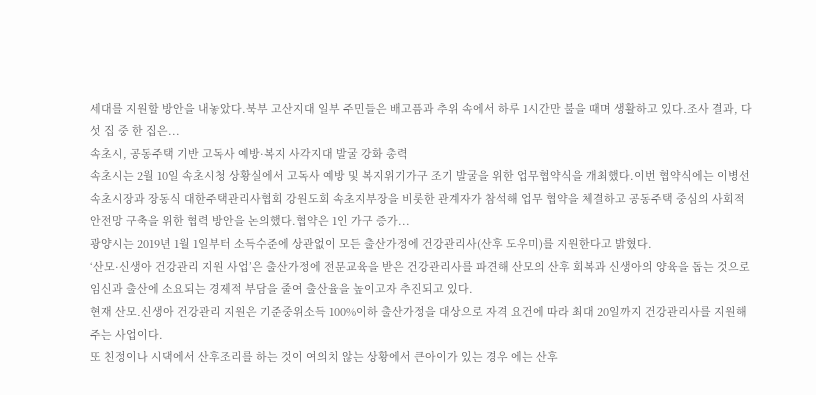세대를 지원할 방안을 내놓았다.북부 고산지대 일부 주민들은 배고픔과 추위 속에서 하루 1시간만 불을 때며 생활하고 있다.조사 결과, 다섯 집 중 한 집은...
속초시, 공동주택 기반 고독사 예방·복지 사각지대 발굴 강화 총력
속초시는 2월 10일 속초시청 상황실에서 고독사 예방 및 복지위기가구 조기 발굴을 위한 업무협약식을 개최했다.이번 협약식에는 이병선 속초시장과 장동식 대한주택관리사협회 강원도회 속초지부장을 비롯한 관계자가 참석해 업무 협약을 체결하고 공동주택 중심의 사회적 안전망 구축을 위한 협력 방안을 논의했다.협약은 1인 가구 증가...
광양시는 2019년 1월 1일부터 소득수준에 상관없이 모든 출산가정에 건강관리사(산후 도우미)를 지원한다고 밝혔다.
‘산모·신생아 건강관리 지원 사업’은 출산가정에 전문교육을 받은 건강관리사를 파견해 산모의 산후 회복과 신생아의 양육을 돕는 것으로 임신과 출산에 소요되는 경제적 부담을 줄여 출산율을 높이고자 추진되고 있다.
현재 산모․신생아 건강관리 지원은 기준중위소득 100%이하 출산가정을 대상으로 자격 요건에 따라 최대 20일까지 건강관리사를 지원해 주는 사업이다.
또 친정이나 시댁에서 산후조리를 하는 것이 여의치 않는 상황에서 큰아이가 있는 경우 에는 산후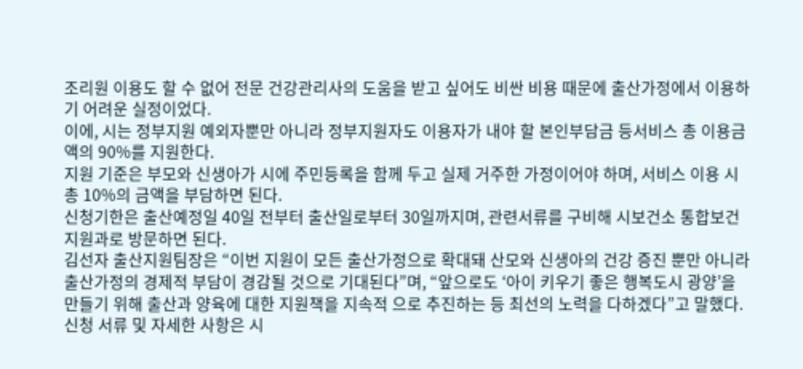조리원 이용도 할 수 없어 전문 건강관리사의 도움을 받고 싶어도 비싼 비용 때문에 출산가정에서 이용하기 어려운 실정이었다.
이에, 시는 정부지원 예외자뿐만 아니라 정부지원자도 이용자가 내야 할 본인부담금 등서비스 총 이용금액의 90%를 지원한다.
지원 기준은 부모와 신생아가 시에 주민등록을 함께 두고 실제 거주한 가정이어야 하며, 서비스 이용 시 총 10%의 금액을 부담하면 된다.
신청기한은 출산예정일 40일 전부터 출산일로부터 30일까지며, 관련서류를 구비해 시보건소 통합보건지원과로 방문하면 된다.
김선자 출산지원팀장은 “이번 지원이 모든 출산가정으로 확대돼 산모와 신생아의 건강 증진 뿐만 아니라 출산가정의 경제적 부담이 경감될 것으로 기대된다”며, “앞으로도 ‘아이 키우기 좋은 행복도시 광양’을 만들기 위해 출산과 양육에 대한 지원책을 지속적 으로 추진하는 등 최선의 노력을 다하겠다”고 말했다.
신청 서류 및 자세한 사항은 시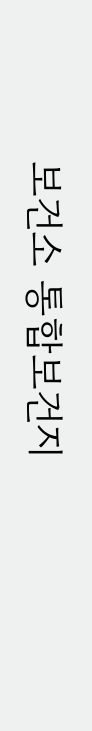보건소 통합보건지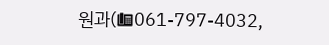원과(☎061-797-4032,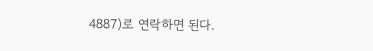4887)로 연락하면 된다.